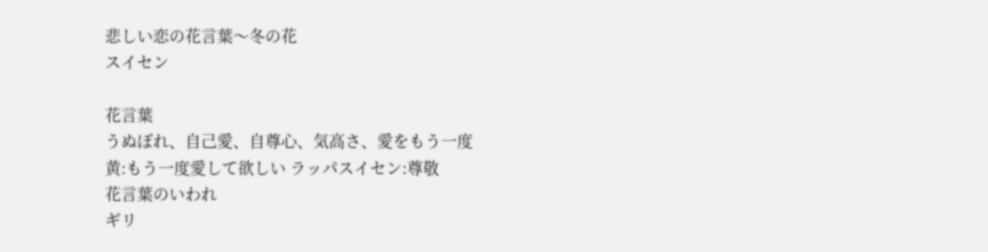悲しい恋の花言葉〜冬の花
スイセン

花言葉
うぬぼれ、自己愛、自尊心、気高さ、愛をもう一度
黄:もう一度愛して欲しい ラッパスイセン:尊敬
花言葉のいわれ
ギリ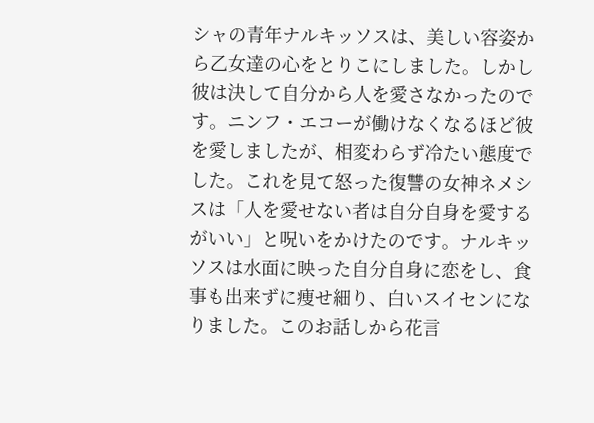シャの青年ナルキッソスは、美しい容姿から乙女達の心をとりこにしました。しかし彼は決して自分から人を愛さなかったのです。ニンフ・エコーが働けなくなるほど彼を愛しましたが、相変わらず冷たい態度でした。これを見て怒った復讐の女神ネメシスは「人を愛せない者は自分自身を愛するがいい」と呪いをかけたのです。ナルキッソスは水面に映った自分自身に恋をし、食事も出来ずに痩せ細り、白いスイセンになりました。このお話しから花言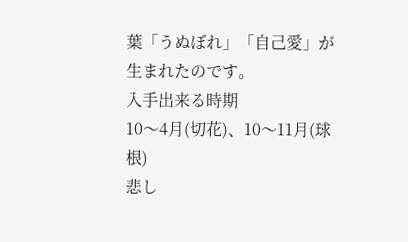葉「うぬぼれ」「自己愛」が生まれたのです。
入手出来る時期
10〜4月(切花)、10〜11月(球根)
悲し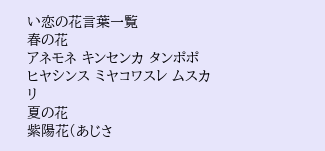い恋の花言葉一覧
春の花
アネモネ キンセンカ タンポポ ヒヤシンス ミヤコワスレ ムスカリ
夏の花
紫陽花(あじさ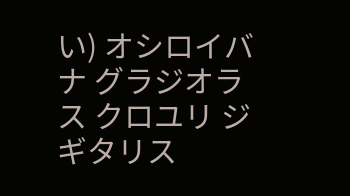い) オシロイバナ グラジオラス クロユリ ジギタリス